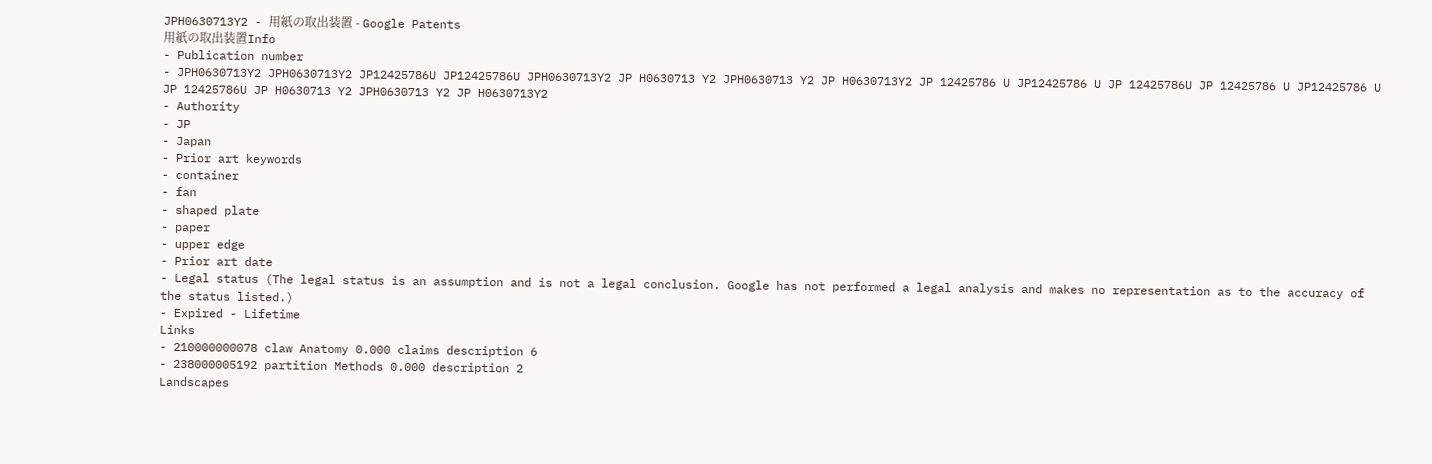JPH0630713Y2 - 用紙の取出装置 - Google Patents
用紙の取出装置Info
- Publication number
- JPH0630713Y2 JPH0630713Y2 JP12425786U JP12425786U JPH0630713Y2 JP H0630713 Y2 JPH0630713 Y2 JP H0630713Y2 JP 12425786 U JP12425786 U JP 12425786U JP 12425786 U JP12425786 U JP 12425786U JP H0630713 Y2 JPH0630713 Y2 JP H0630713Y2
- Authority
- JP
- Japan
- Prior art keywords
- container
- fan
- shaped plate
- paper
- upper edge
- Prior art date
- Legal status (The legal status is an assumption and is not a legal conclusion. Google has not performed a legal analysis and makes no representation as to the accuracy of the status listed.)
- Expired - Lifetime
Links
- 210000000078 claw Anatomy 0.000 claims description 6
- 238000005192 partition Methods 0.000 description 2
Landscapes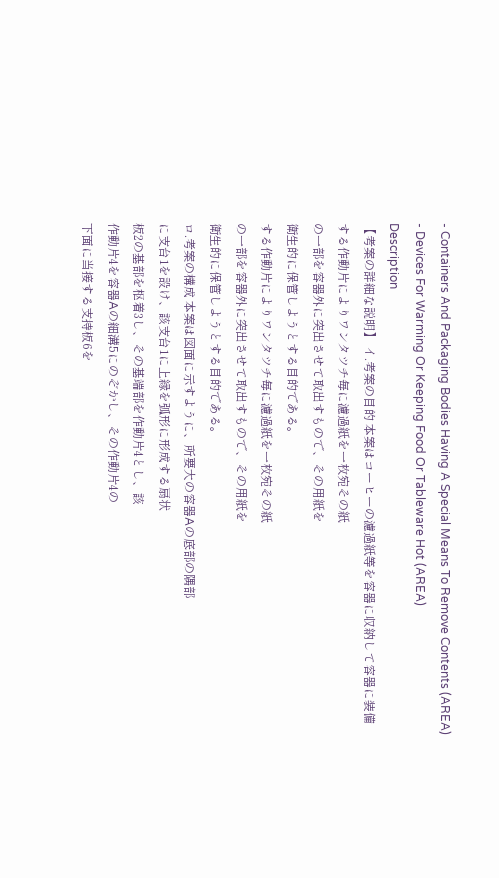- Containers And Packaging Bodies Having A Special Means To Remove Contents (AREA)
- Devices For Warming Or Keeping Food Or Tableware Hot (AREA)
Description
【考案の詳細な説明】 イ.考案の目的 本案はコーヒーの濾過紙等を容器に収納して容器に装備
する作動片によりワンタツチ毎に濾過紙を一枚宛その紙
の一部を容器外に突出させて取出すもので、その用紙を
衛生的に保管しようとする目的である。
する作動片によりワンタツチ毎に濾過紙を一枚宛その紙
の一部を容器外に突出させて取出すもので、その用紙を
衛生的に保管しようとする目的である。
ロ.考案の構成 本案は図面に示すように、所要大の容器Aの底部の隅部
に支台1を設け、該支台1に上縁を弧形に形成する扇状
板2の基部を枢着3し、その基端部を作動片4とし、該
作動片4を容器Aの細溝5にのぞかし、その作動片4の
下面に当接する支持板6を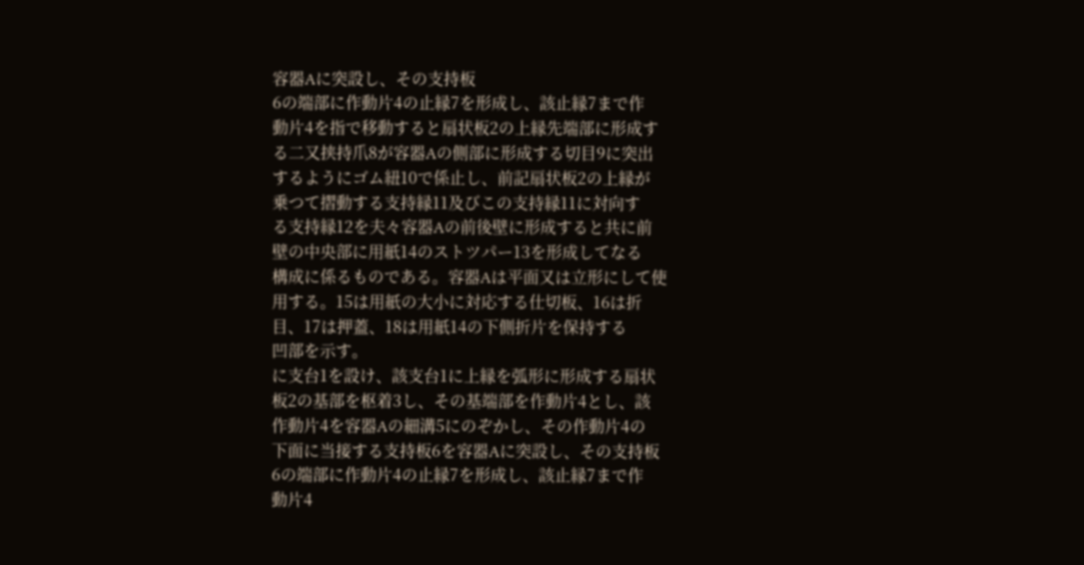容器Aに突設し、その支持板
6の端部に作動片4の止縁7を形成し、該止縁7まで作
動片4を指で移動すると扇状板2の上縁先端部に形成す
る二又挟持爪8が容器Aの側部に形成する切目9に突出
するようにゴム紐10で係止し、前記扇状板2の上縁が
乗つて摺動する支持縁11及びこの支持縁11に対向す
る支持縁12を夫々容器Aの前後壁に形成すると共に前
壁の中央部に用紙14のストツパー13を形成してなる
構成に係るものである。容器Aは平面又は立形にして使
用する。15は用紙の大小に対応する仕切板、16は折
目、17は押蓋、18は用紙14の下側折片を保持する
凹部を示す。
に支台1を設け、該支台1に上縁を弧形に形成する扇状
板2の基部を枢着3し、その基端部を作動片4とし、該
作動片4を容器Aの細溝5にのぞかし、その作動片4の
下面に当接する支持板6を容器Aに突設し、その支持板
6の端部に作動片4の止縁7を形成し、該止縁7まで作
動片4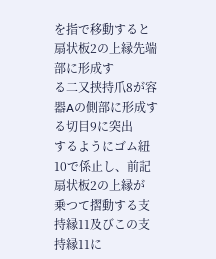を指で移動すると扇状板2の上縁先端部に形成す
る二又挟持爪8が容器Aの側部に形成する切目9に突出
するようにゴム紐10で係止し、前記扇状板2の上縁が
乗つて摺動する支持縁11及びこの支持縁11に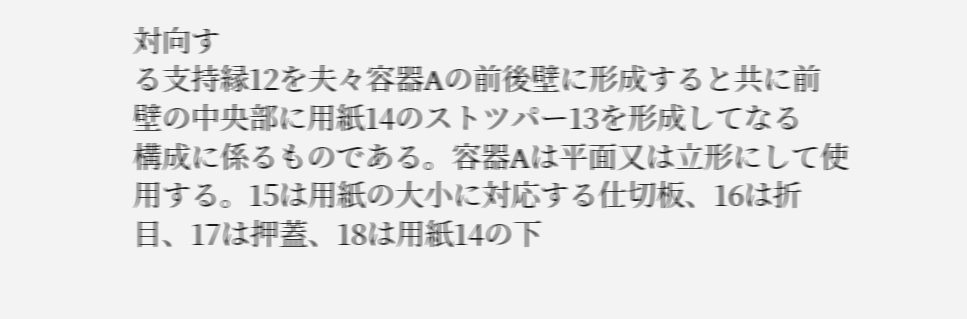対向す
る支持縁12を夫々容器Aの前後壁に形成すると共に前
壁の中央部に用紙14のストツパー13を形成してなる
構成に係るものである。容器Aは平面又は立形にして使
用する。15は用紙の大小に対応する仕切板、16は折
目、17は押蓋、18は用紙14の下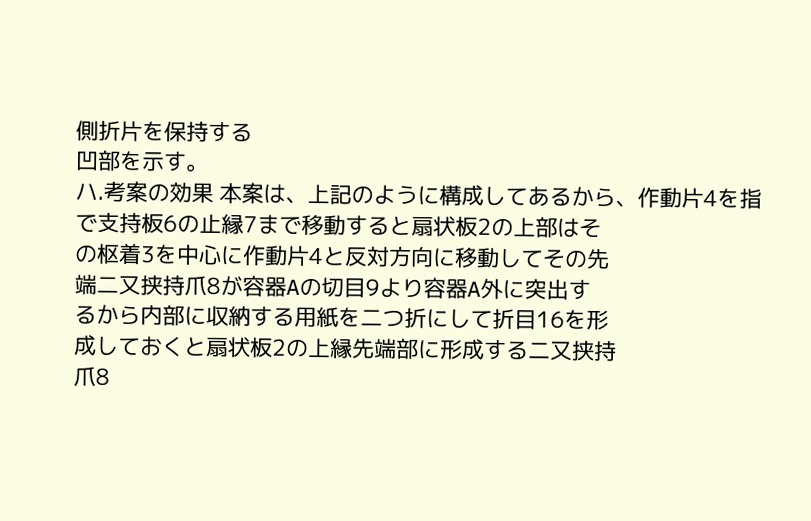側折片を保持する
凹部を示す。
ハ.考案の効果 本案は、上記のように構成してあるから、作動片4を指
で支持板6の止縁7まで移動すると扇状板2の上部はそ
の枢着3を中心に作動片4と反対方向に移動してその先
端二又挟持爪8が容器Aの切目9より容器A外に突出す
るから内部に収納する用紙を二つ折にして折目16を形
成しておくと扇状板2の上縁先端部に形成する二又挟持
爪8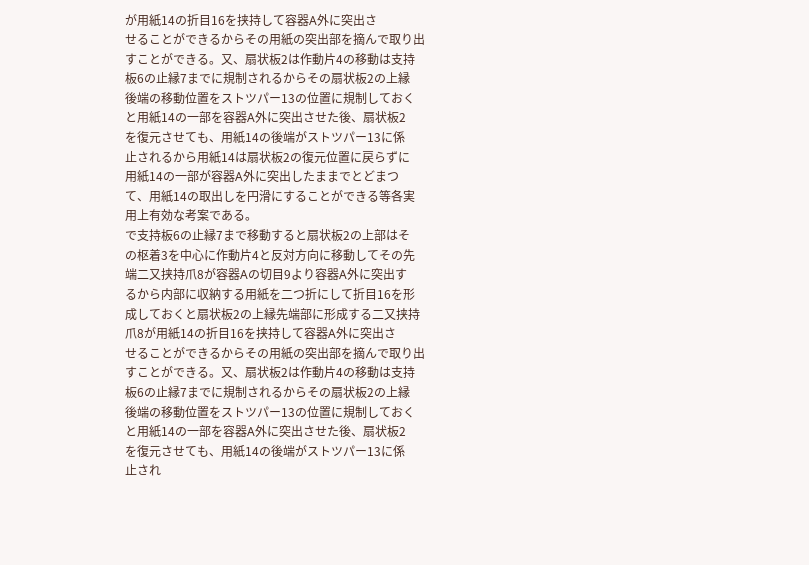が用紙14の折目16を挟持して容器A外に突出さ
せることができるからその用紙の突出部を摘んで取り出
すことができる。又、扇状板2は作動片4の移動は支持
板6の止縁7までに規制されるからその扇状板2の上縁
後端の移動位置をストツパー13の位置に規制しておく
と用紙14の一部を容器A外に突出させた後、扇状板2
を復元させても、用紙14の後端がストツパー13に係
止されるから用紙14は扇状板2の復元位置に戻らずに
用紙14の一部が容器A外に突出したままでとどまつ
て、用紙14の取出しを円滑にすることができる等各実
用上有効な考案である。
で支持板6の止縁7まで移動すると扇状板2の上部はそ
の枢着3を中心に作動片4と反対方向に移動してその先
端二又挟持爪8が容器Aの切目9より容器A外に突出す
るから内部に収納する用紙を二つ折にして折目16を形
成しておくと扇状板2の上縁先端部に形成する二又挟持
爪8が用紙14の折目16を挟持して容器A外に突出さ
せることができるからその用紙の突出部を摘んで取り出
すことができる。又、扇状板2は作動片4の移動は支持
板6の止縁7までに規制されるからその扇状板2の上縁
後端の移動位置をストツパー13の位置に規制しておく
と用紙14の一部を容器A外に突出させた後、扇状板2
を復元させても、用紙14の後端がストツパー13に係
止され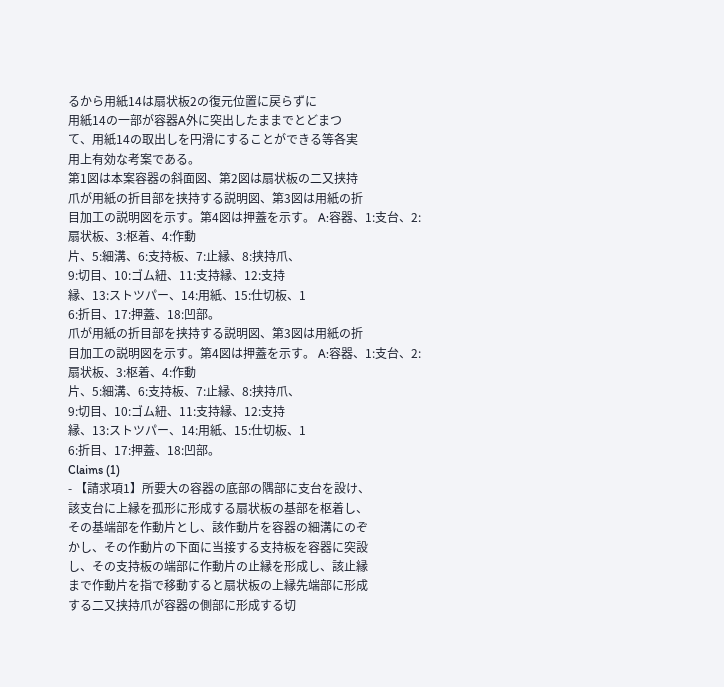るから用紙14は扇状板2の復元位置に戻らずに
用紙14の一部が容器A外に突出したままでとどまつ
て、用紙14の取出しを円滑にすることができる等各実
用上有効な考案である。
第1図は本案容器の斜面図、第2図は扇状板の二又挟持
爪が用紙の折目部を挟持する説明図、第3図は用紙の折
目加工の説明図を示す。第4図は押蓋を示す。 A:容器、1:支台、2:扇状板、3:枢着、4:作動
片、5:細溝、6:支持板、7:止縁、8:挟持爪、
9:切目、10:ゴム紐、11:支持縁、12:支持
縁、13:ストツパー、14:用紙、15:仕切板、1
6:折目、17:押蓋、18:凹部。
爪が用紙の折目部を挟持する説明図、第3図は用紙の折
目加工の説明図を示す。第4図は押蓋を示す。 A:容器、1:支台、2:扇状板、3:枢着、4:作動
片、5:細溝、6:支持板、7:止縁、8:挟持爪、
9:切目、10:ゴム紐、11:支持縁、12:支持
縁、13:ストツパー、14:用紙、15:仕切板、1
6:折目、17:押蓋、18:凹部。
Claims (1)
- 【請求項1】所要大の容器の底部の隅部に支台を設け、
該支台に上縁を孤形に形成する扇状板の基部を枢着し、
その基端部を作動片とし、該作動片を容器の細溝にのぞ
かし、その作動片の下面に当接する支持板を容器に突設
し、その支持板の端部に作動片の止縁を形成し、該止縁
まで作動片を指で移動すると扇状板の上縁先端部に形成
する二又挟持爪が容器の側部に形成する切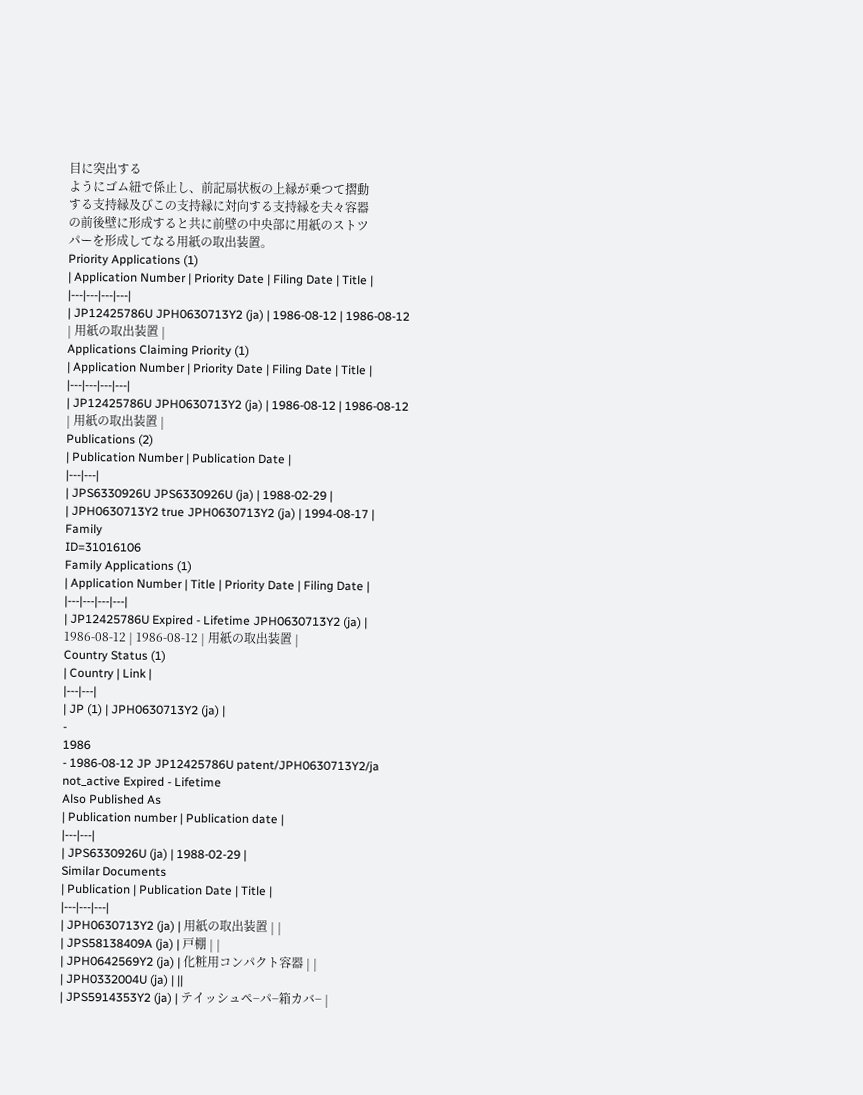目に突出する
ようにゴム紐で係止し、前記扇状板の上縁が乗つて摺動
する支持縁及びこの支持縁に対向する支持縁を夫々容器
の前後壁に形成すると共に前壁の中央部に用紙のストツ
パーを形成してなる用紙の取出装置。
Priority Applications (1)
| Application Number | Priority Date | Filing Date | Title |
|---|---|---|---|
| JP12425786U JPH0630713Y2 (ja) | 1986-08-12 | 1986-08-12 | 用紙の取出装置 |
Applications Claiming Priority (1)
| Application Number | Priority Date | Filing Date | Title |
|---|---|---|---|
| JP12425786U JPH0630713Y2 (ja) | 1986-08-12 | 1986-08-12 | 用紙の取出装置 |
Publications (2)
| Publication Number | Publication Date |
|---|---|
| JPS6330926U JPS6330926U (ja) | 1988-02-29 |
| JPH0630713Y2 true JPH0630713Y2 (ja) | 1994-08-17 |
Family
ID=31016106
Family Applications (1)
| Application Number | Title | Priority Date | Filing Date |
|---|---|---|---|
| JP12425786U Expired - Lifetime JPH0630713Y2 (ja) | 1986-08-12 | 1986-08-12 | 用紙の取出装置 |
Country Status (1)
| Country | Link |
|---|---|
| JP (1) | JPH0630713Y2 (ja) |
-
1986
- 1986-08-12 JP JP12425786U patent/JPH0630713Y2/ja not_active Expired - Lifetime
Also Published As
| Publication number | Publication date |
|---|---|
| JPS6330926U (ja) | 1988-02-29 |
Similar Documents
| Publication | Publication Date | Title |
|---|---|---|
| JPH0630713Y2 (ja) | 用紙の取出装置 | |
| JPS58138409A (ja) | 戸棚 | |
| JPH0642569Y2 (ja) | 化粧用コンパクト容器 | |
| JPH0332004U (ja) | ||
| JPS5914353Y2 (ja) | テイッシュペ−パ−箱カバ− |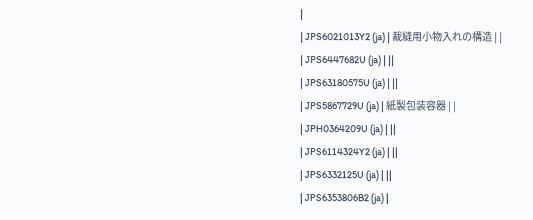|
| JPS6021013Y2 (ja) | 裁縫用小物入れの構造 | |
| JPS6447682U (ja) | ||
| JPS63180575U (ja) | ||
| JPS5867729U (ja) | 紙製包装容器 | |
| JPH0364209U (ja) | ||
| JPS6114324Y2 (ja) | ||
| JPS6332125U (ja) | ||
| JPS6353806B2 (ja) |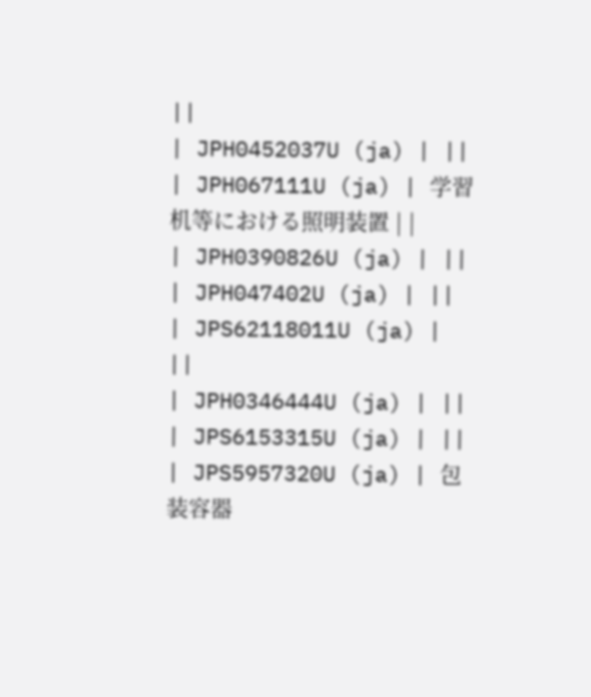||
| JPH0452037U (ja) | ||
| JPH067111U (ja) | 学習机等における照明装置 | |
| JPH0390826U (ja) | ||
| JPH047402U (ja) | ||
| JPS62118011U (ja) | ||
| JPH0346444U (ja) | ||
| JPS6153315U (ja) | ||
| JPS5957320U (ja) | 包装容器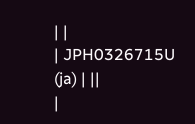| |
| JPH0326715U (ja) | ||
|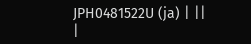JPH0481522U (ja) | ||
|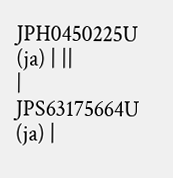JPH0450225U (ja) | ||
| JPS63175664U (ja) |